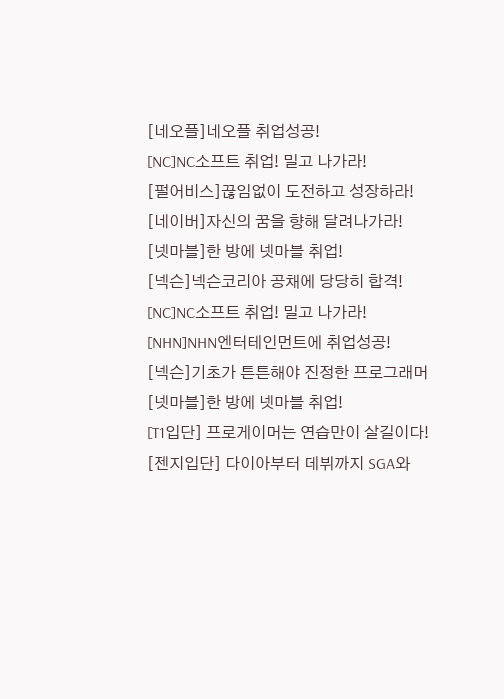[네오플]네오플 취업성공!
[NC]NC소프트 취업! 밀고 나가라!
[펄어비스]끊임없이 도전하고 성장하라!
[네이버]자신의 꿈을 향해 달려나가라!
[넷마블]한 방에 넷마블 취업!
[넥슨]넥슨코리아 공채에 당당히 합격!
[NC]NC소프트 취업! 밀고 나가라!
[NHN]NHN엔터테인먼트에 취업성공!
[넥슨]기초가 튼튼해야 진정한 프로그래머
[넷마블]한 방에 넷마블 취업!
[T1입단] 프로게이머는 연습만이 살길이다!
[젠지입단] 다이아부터 데뷔까지 SGA와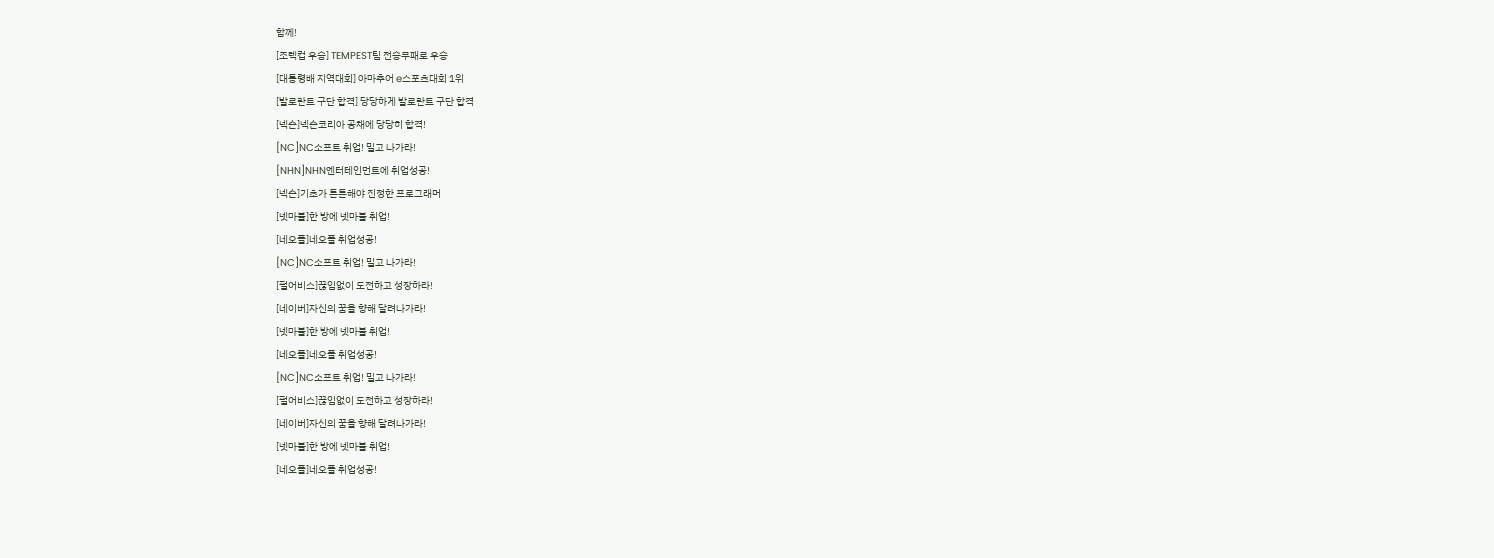함께!
[조텍컵 우승] TEMPEST팀 전승무패로 우승
[대통령배 지역대회] 아마추어 e스포츠대회 1위
[발로란트 구단 합격] 당당하게 발로란트 구단 합격
[넥슨]넥슨코리아 공채에 당당히 합격!
[NC]NC소프트 취업! 밀고 나가라!
[NHN]NHN엔터테인먼트에 취업성공!
[넥슨]기초가 튼튼해야 진정한 프로그래머
[넷마블]한 방에 넷마블 취업!
[네오플]네오플 취업성공!
[NC]NC소프트 취업! 밀고 나가라!
[펄어비스]끊임없이 도전하고 성장하라!
[네이버]자신의 꿈을 향해 달려나가라!
[넷마블]한 방에 넷마블 취업!
[네오플]네오플 취업성공!
[NC]NC소프트 취업! 밀고 나가라!
[펄어비스]끊임없이 도전하고 성장하라!
[네이버]자신의 꿈을 향해 달려나가라!
[넷마블]한 방에 넷마블 취업!
[네오플]네오플 취업성공!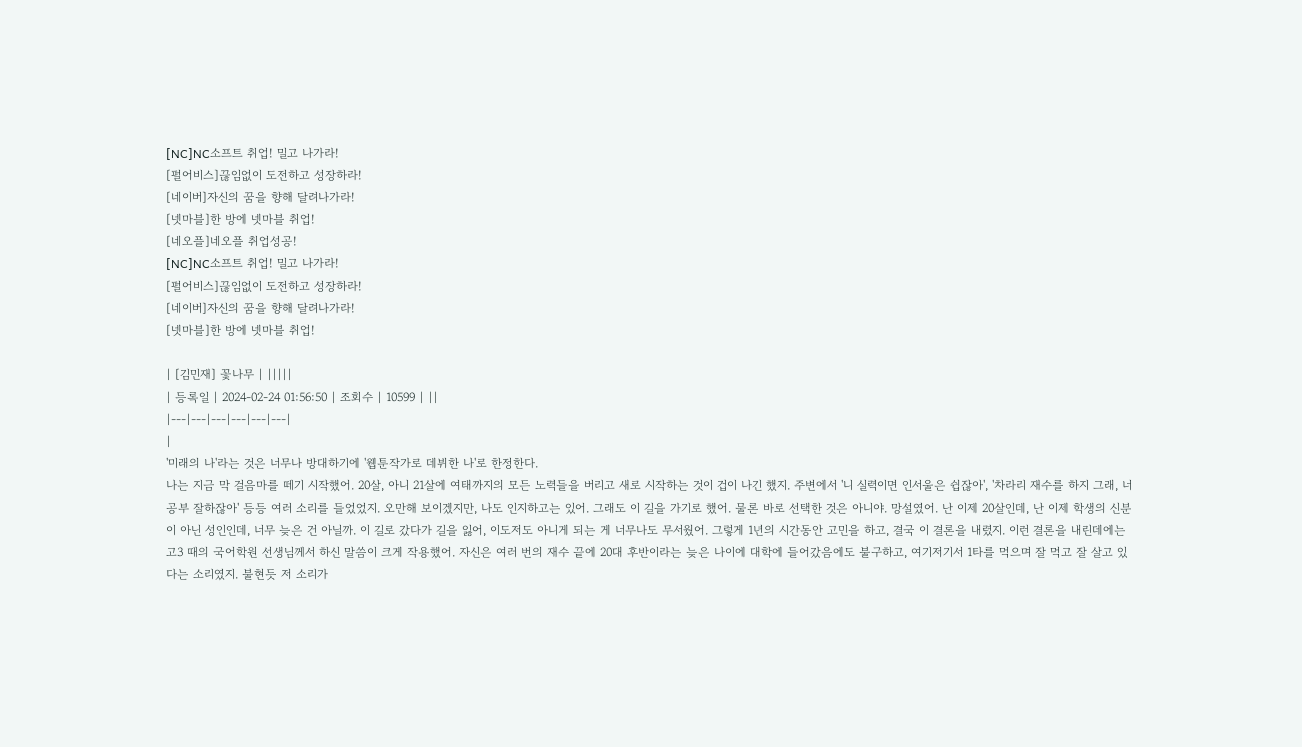[NC]NC소프트 취업! 밀고 나가라!
[펄어비스]끊임없이 도전하고 성장하라!
[네이버]자신의 꿈을 향해 달려나가라!
[넷마블]한 방에 넷마블 취업!
[네오플]네오플 취업성공!
[NC]NC소프트 취업! 밀고 나가라!
[펄어비스]끊임없이 도전하고 성장하라!
[네이버]자신의 꿈을 향해 달려나가라!
[넷마블]한 방에 넷마블 취업!

| [김민재] 꽃나무 | |||||
| 등록일 | 2024-02-24 01:56:50 | 조회수 | 10599 | ||
|---|---|---|---|---|---|
|
'미래의 나'라는 것은 너무나 방대하기에 '웹툰작가로 데뷔한 나'로 한정한다.
나는 지금 막 걸음마를 떼기 시작했어. 20살, 아니 21살에 여태까지의 모든 노력들을 버리고 새로 시작하는 것이 겁이 나긴 했지. 주변에서 '니 실력이면 인서울은 쉽잖아', '차라리 재수를 하지 그래, 너 공부 잘하잖아' 등등 여러 소리를 들었었지. 오만해 보이겠지만, 나도 인지하고는 있어. 그래도 이 길을 가기로 했어. 물론 바로 선택한 것은 아니야. 망설였어. 난 이제 20살인데, 난 이제 학생의 신분이 아닌 성인인데, 너무 늦은 건 아닐까. 이 길로 갔다가 길을 잃어, 이도저도 아니게 되는 게 너무나도 무서웠어. 그렇게 1년의 시간동안 고민을 하고, 결국 이 결론을 내렸지. 이런 결론을 내린데에는 고3 때의 국어학원 선생님께서 하신 말씀이 크게 작용했어. 자신은 여러 번의 재수 끝에 20대 후반이라는 늦은 나이에 대학에 들어갔음에도 불구하고, 여기저기서 1타를 먹으며 잘 먹고 잘 살고 있다는 소리였지. 불현듯 저 소리가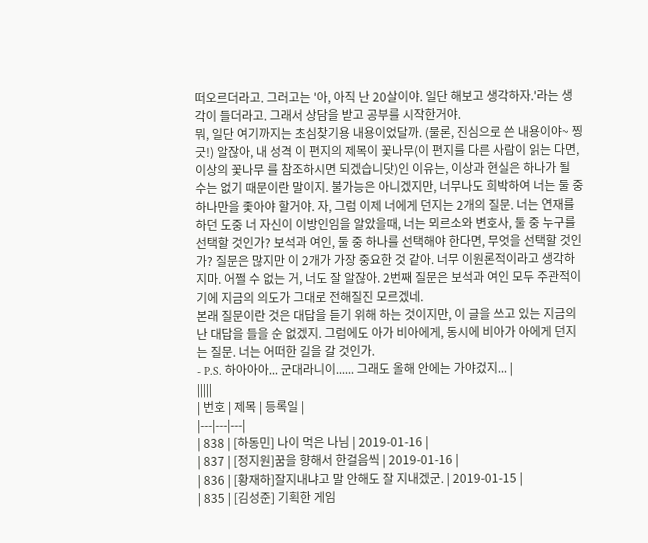떠오르더라고. 그러고는 '아, 아직 난 20살이야. 일단 해보고 생각하자.'라는 생각이 들더라고. 그래서 상담을 받고 공부를 시작한거야.
뭐, 일단 여기까지는 초심찾기용 내용이었달까. (물론, 진심으로 쓴 내용이야~ 찡긋!) 알잖아, 내 성격 이 편지의 제목이 꽃나무(이 편지를 다른 사람이 읽는 다면, 이상의 꽃나무 를 참조하시면 되겠습니닷)인 이유는, 이상과 현실은 하나가 될 수는 없기 때문이란 말이지. 불가능은 아니겠지만, 너무나도 희박하여 너는 둘 중 하나만을 좇아야 할거야. 자, 그럼 이제 너에게 던지는 2개의 질문. 너는 연재를 하던 도중 너 자신이 이방인임을 알았을때, 너는 뫼르소와 변호사, 둘 중 누구를 선택할 것인가? 보석과 여인, 둘 중 하나를 선택해야 한다면, 무엇을 선택할 것인가? 질문은 많지만 이 2개가 가장 중요한 것 같아. 너무 이원론적이라고 생각하지마. 어쩔 수 없는 거, 너도 잘 알잖아. 2번째 질문은 보석과 여인 모두 주관적이기에 지금의 의도가 그대로 전해질진 모르겠네.
본래 질문이란 것은 대답을 듣기 위해 하는 것이지만, 이 글을 쓰고 있는 지금의 난 대답을 들을 순 없겠지. 그럼에도 아가 비아에게, 동시에 비아가 아에게 던지는 질문. 너는 어떠한 길을 갈 것인가.
- P.S. 하아아아... 군대라니이...... 그래도 올해 안에는 가야겄지... |
|||||
| 번호 | 제목 | 등록일 |
|---|---|---|
| 838 | [하동민] 나이 먹은 나님 | 2019-01-16 |
| 837 | [정지원]꿈을 향해서 한걸음씩 | 2019-01-16 |
| 836 | [황재하]잘지내냐고 말 안해도 잘 지내겠군. | 2019-01-15 |
| 835 | [김성준] 기획한 게임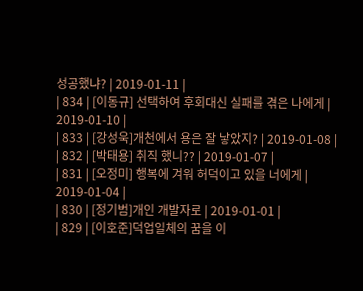성공했냐? | 2019-01-11 |
| 834 | [이동규] 선택하여 후회대신 실패를 겪은 나에게 | 2019-01-10 |
| 833 | [강성욱]개천에서 용은 잘 낳았지? | 2019-01-08 |
| 832 | [박태용] 취직 했니?? | 2019-01-07 |
| 831 | [오정미] 행복에 겨워 허덕이고 있을 너에게 | 2019-01-04 |
| 830 | [정기범]개인 개발자로 | 2019-01-01 |
| 829 | [이호준]덕업일체의 꿈을 이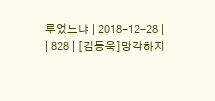루었느냐 | 2018-12-28 |
| 828 | [김동욱]망각하지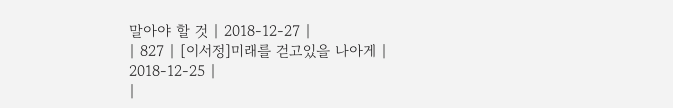말아야 할 것 | 2018-12-27 |
| 827 | [이서정]미래를 걷고있을 나아게 | 2018-12-25 |
|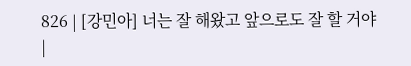826 | [강민아] 너는 잘 해왔고 앞으로도 잘 할 거야 |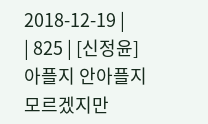2018-12-19 |
| 825 | [신정윤]아플지 안아플지 모르겠지만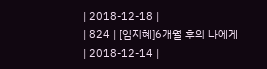| 2018-12-18 |
| 824 | [임지혜]6개월 후의 나에게 | 2018-12-14 |